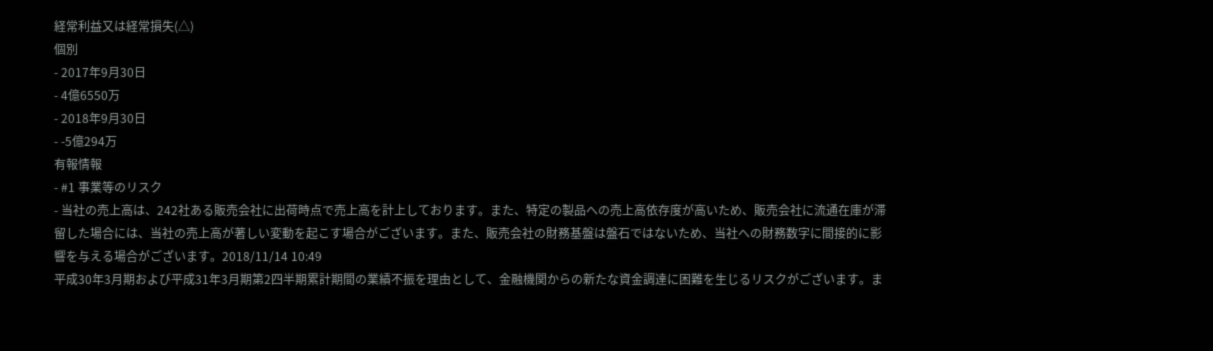経常利益又は経常損失(△)
個別
- 2017年9月30日
- 4億6550万
- 2018年9月30日
- -5億294万
有報情報
- #1 事業等のリスク
- 当社の売上高は、242社ある販売会社に出荷時点で売上高を計上しております。また、特定の製品への売上高依存度が高いため、販売会社に流通在庫が滞留した場合には、当社の売上高が著しい変動を起こす場合がございます。また、販売会社の財務基盤は盤石ではないため、当社への財務数字に間接的に影響を与える場合がございます。2018/11/14 10:49
平成30年3月期および平成31年3月期第2四半期累計期間の業績不振を理由として、金融機関からの新たな資金調達に困難を生じるリスクがございます。ま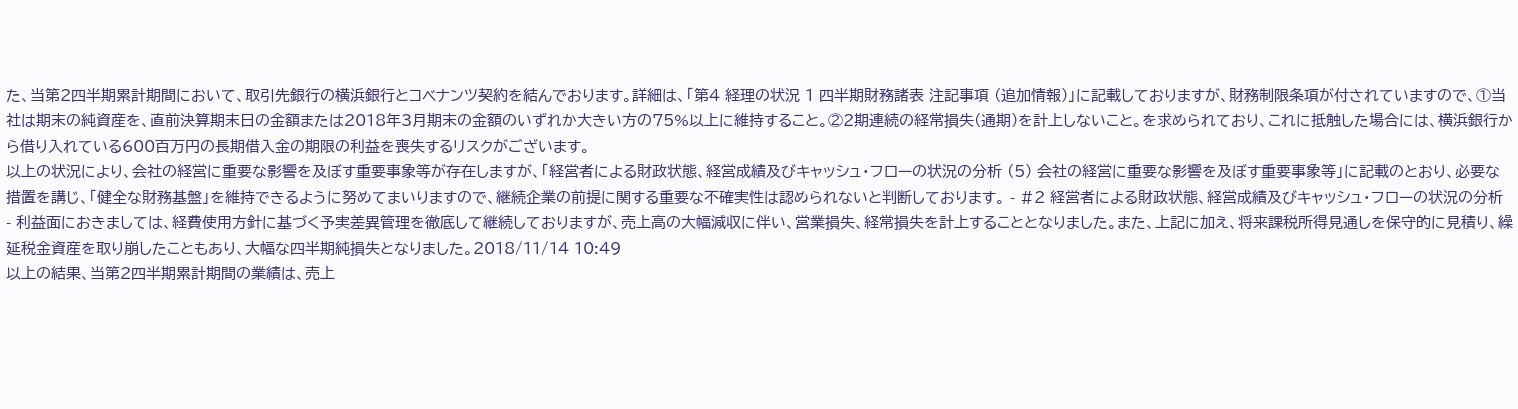た、当第2四半期累計期間において、取引先銀行の横浜銀行とコベナンツ契約を結んでおります。詳細は、「第4 経理の状況 1 四半期財務諸表 注記事項 (追加情報)」に記載しておりますが、財務制限条項が付されていますので、①当社は期末の純資産を、直前決算期末日の金額または2018年3月期末の金額のいずれか大きい方の75%以上に維持すること。②2期連続の経常損失(通期)を計上しないこと。を求められており、これに抵触した場合には、横浜銀行から借り入れている600百万円の長期借入金の期限の利益を喪失するリスクがございます。
以上の状況により、会社の経営に重要な影響を及ぼす重要事象等が存在しますが、「経営者による財政状態、経営成績及びキャッシュ・フローの状況の分析 (5) 会社の経営に重要な影響を及ぼす重要事象等」に記載のとおり、必要な措置を講じ、「健全な財務基盤」を維持できるように努めてまいりますので、継続企業の前提に関する重要な不確実性は認められないと判断しております。 - #2 経営者による財政状態、経営成績及びキャッシュ・フローの状況の分析
- 利益面におきましては、経費使用方針に基づく予実差異管理を徹底して継続しておりますが、売上高の大幅減収に伴い、営業損失、経常損失を計上することとなりました。また、上記に加え、将来課税所得見通しを保守的に見積り、繰延税金資産を取り崩したこともあり、大幅な四半期純損失となりました。2018/11/14 10:49
以上の結果、当第2四半期累計期間の業績は、売上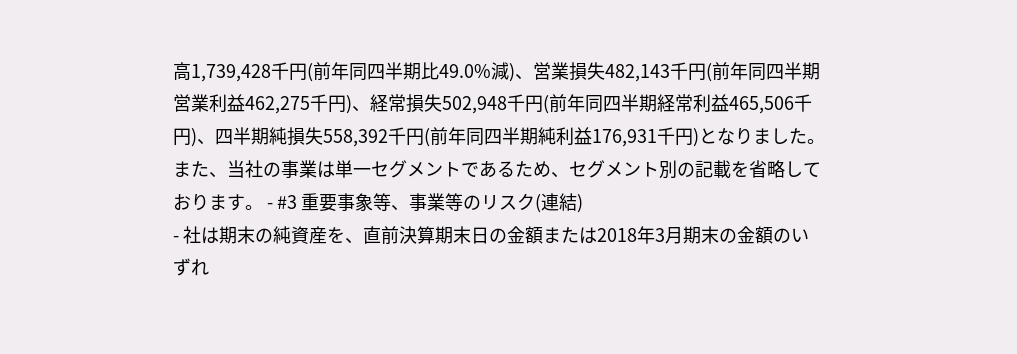高1,739,428千円(前年同四半期比49.0%減)、営業損失482,143千円(前年同四半期営業利益462,275千円)、経常損失502,948千円(前年同四半期経常利益465,506千円)、四半期純損失558,392千円(前年同四半期純利益176,931千円)となりました。
また、当社の事業は単一セグメントであるため、セグメント別の記載を省略しております。 - #3 重要事象等、事業等のリスク(連結)
- 社は期末の純資産を、直前決算期末日の金額または2018年3月期末の金額のいずれ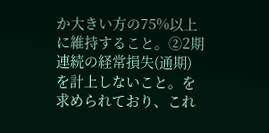か大きい方の75%以上に維持すること。②2期連続の経常損失(通期)を計上しないこと。を求められており、これ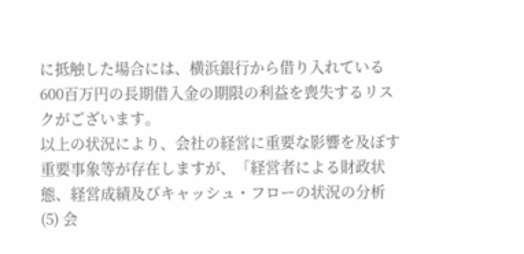に抵触した場合には、横浜銀行から借り入れている600百万円の長期借入金の期限の利益を喪失するリスクがございます。
以上の状況により、会社の経営に重要な影響を及ぼす重要事象等が存在しますが、「経営者による財政状態、経営成績及びキャッシュ・フローの状況の分析 (5) 会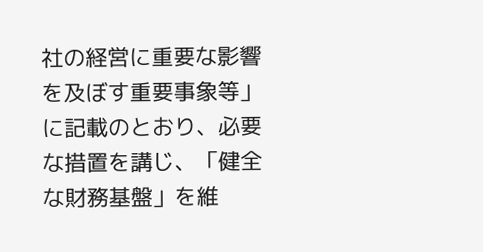社の経営に重要な影響を及ぼす重要事象等」に記載のとおり、必要な措置を講じ、「健全な財務基盤」を維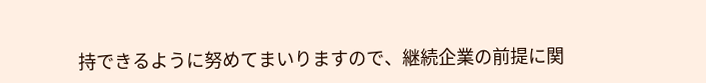持できるように努めてまいりますので、継続企業の前提に関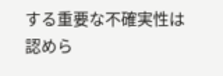する重要な不確実性は認めら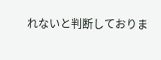れないと判断しておりま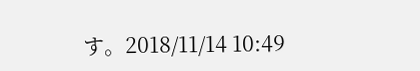す。2018/11/14 10:49